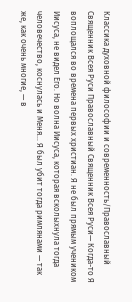Классика духовной философии и современность/Православный Священник Всея Руси Православный Священник Всея Руси— Когда-то Я воплощался во времена первых христиан. Я не был прямым учеником Иисуса, не видел Его. Но волна Иисуса, которая всколыхнула тогда человечество, коснулась и Меня… Я был убит тогда римлянами — так же, как очень многие, — в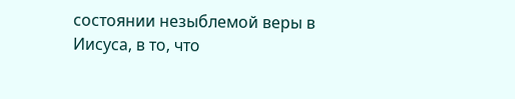состоянии незыблемой веры в Иисуса, в то, что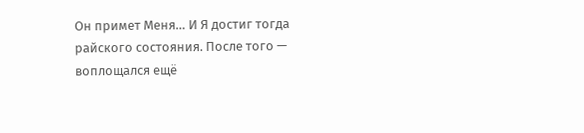Он примет Меня… И Я достиг тогда райского состояния. После того — воплощался ещё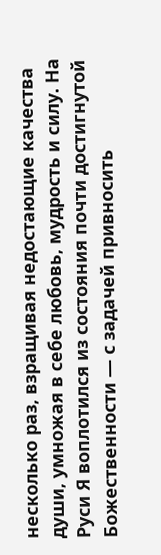несколько раз, взращивая недостающие качества души, умножая в себе любовь, мудрость и силу. На Руси Я воплотился из состояния почти достигнутой Божественности — с задачей привносить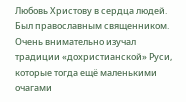Любовь Христову в сердца людей. Был православным священником. Очень внимательно изучал традиции «дохристианской» Руси, которые тогда ещё маленькими очагами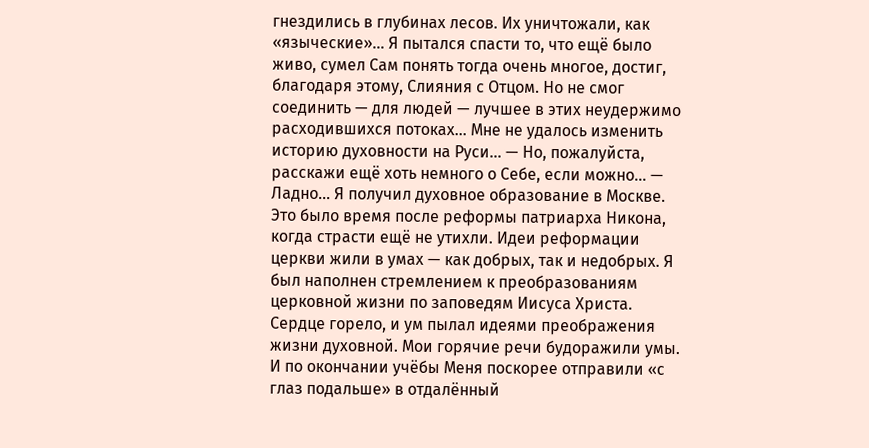гнездились в глубинах лесов. Их уничтожали, как «языческие»… Я пытался спасти то, что ещё было живо, сумел Сам понять тогда очень многое, достиг, благодаря этому, Слияния с Отцом. Но не смог соединить — для людей — лучшее в этих неудержимо расходившихся потоках… Мне не удалось изменить историю духовности на Руси… — Но, пожалуйста, расскажи ещё хоть немного о Себе, если можно… — Ладно… Я получил духовное образование в Москве. Это было время после реформы патриарха Никона, когда страсти ещё не утихли. Идеи реформации церкви жили в умах — как добрых, так и недобрых. Я был наполнен стремлением к преобразованиям церковной жизни по заповедям Иисуса Христа. Сердце горело, и ум пылал идеями преображения жизни духовной. Мои горячие речи будоражили умы. И по окончании учёбы Меня поскорее отправили «с глаз подальше» в отдалённый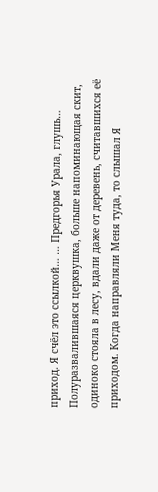приход. Я счёл это ссылкой… … Предгорья Урала, глушь… Полуразвалившаяся церквушка, больше напоминающая скит, одиноко стояла в лесу, вдали даже от деревень, считавшихся её приходом. Когда направляли Меня туда, то слышал Я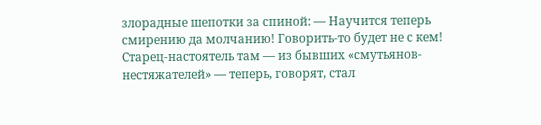злорадные шепотки за спиной: — Научится теперь смирению да молчанию! Говорить-то будет не с кем! Старец-настоятель там — из бывших «смутьянов-нестяжателей» — теперь, говорят, стал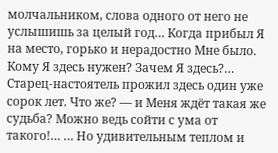молчальником, слова одного от него не услышишь за целый год… Когда прибыл Я на место, горько и нерадостно Мне было. Кому Я здесь нужен? Зачем Я здесь?… Старец-настоятель прожил здесь один уже сорок лет. Что же? — и Меня ждёт такая же судьба? Можно ведь сойти с ума от такого!… … Но удивительным теплом и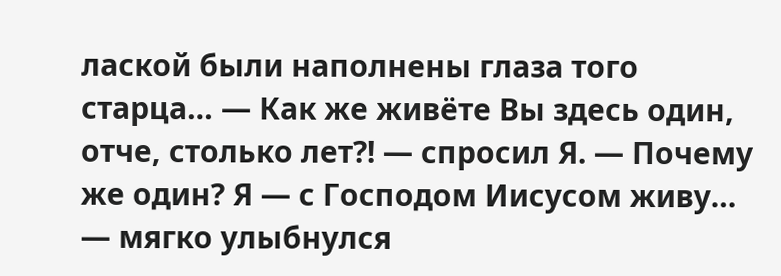лаской были наполнены глаза того старца… — Как же живёте Вы здесь один, отче, столько лет?! — спросил Я. — Почему же один? Я — с Господом Иисусом живу… — мягко улыбнулся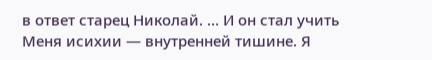в ответ старец Николай. … И он стал учить Меня исихии — внутренней тишине. Я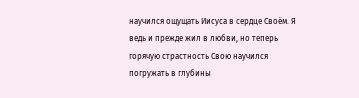научился ощущать Иисуса в сердце Своём. Я ведь и прежде жил в любви, но теперь горячую страстность Свою научился погружать в глубины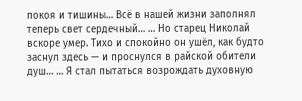покоя и тишины… Всё в нашей жизни заполнял теперь свет сердечный… … Но старец Николай вскоре умер. Тихо и спокойно он ушёл, как будто заснул здесь — и проснулся в райской обители душ… … Я стал пытаться возрождать духовную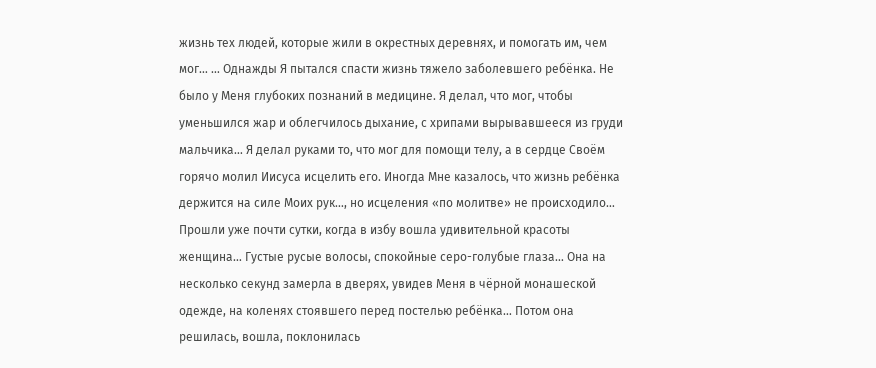жизнь тех людей, которые жили в окрестных деревнях, и помогать им, чем мог… … Однажды Я пытался спасти жизнь тяжело заболевшего ребёнка. Не было у Меня глубоких познаний в медицине. Я делал, что мог, чтобы уменьшился жар и облегчилось дыхание, с хрипами вырывавшееся из груди мальчика… Я делал руками то, что мог для помощи телу, а в сердце Своём горячо молил Иисуса исцелить его. Иногда Мне казалось, что жизнь ребёнка держится на силе Моих рук…, но исцеления «по молитве» не происходило… Прошли уже почти сутки, когда в избу вошла удивительной красоты женщина… Густые русые волосы, спокойные серо-голубые глаза… Она на несколько секунд замерла в дверях, увидев Меня в чёрной монашеской одежде, на коленях стоявшего перед постелью ребёнка… Потом она решилась, вошла, поклонилась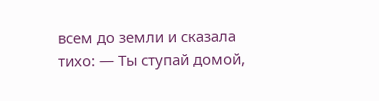всем до земли и сказала тихо: — Ты ступай домой,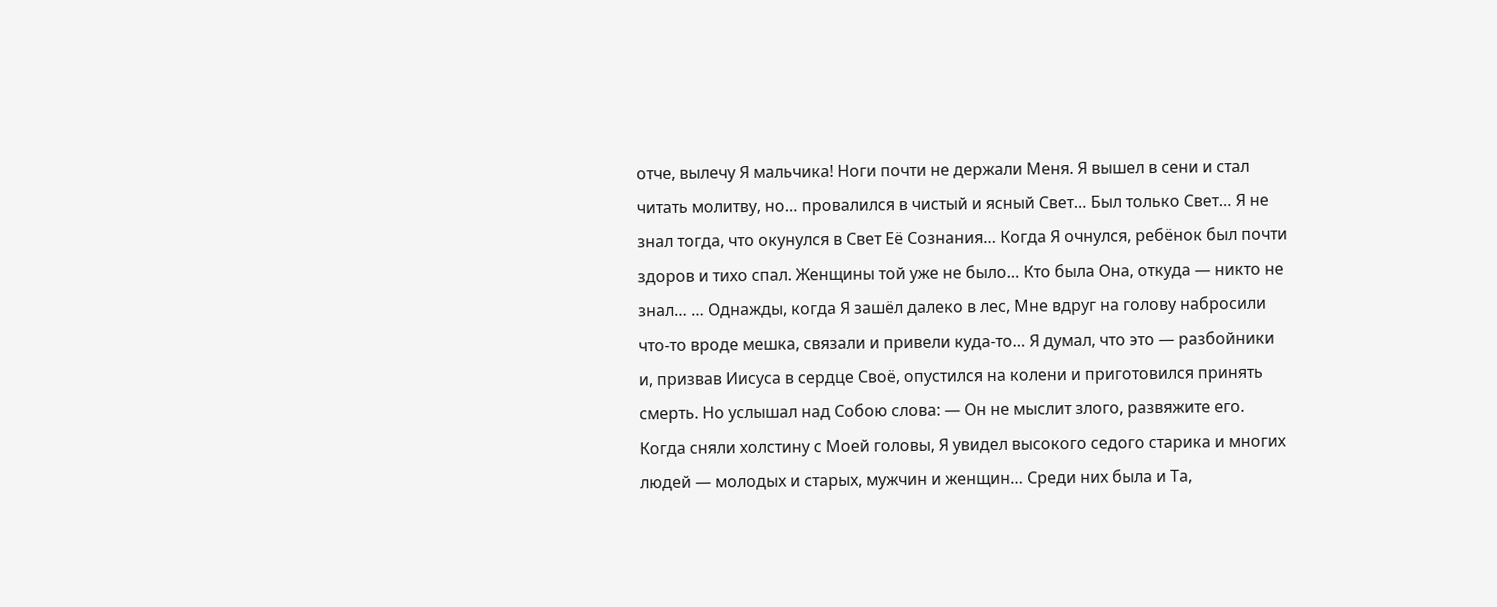отче, вылечу Я мальчика! Ноги почти не держали Меня. Я вышел в сени и стал читать молитву, но… провалился в чистый и ясный Свет… Был только Свет… Я не знал тогда, что окунулся в Свет Её Сознания… Когда Я очнулся, ребёнок был почти здоров и тихо спал. Женщины той уже не было… Кто была Она, откуда — никто не знал… … Однажды, когда Я зашёл далеко в лес, Мне вдруг на голову набросили что-то вроде мешка, связали и привели куда-то… Я думал, что это — разбойники и, призвав Иисуса в сердце Своё, опустился на колени и приготовился принять смерть. Но услышал над Собою слова: — Он не мыслит злого, развяжите его. Когда сняли холстину с Моей головы, Я увидел высокого седого старика и многих людей — молодых и старых, мужчин и женщин… Среди них была и Та,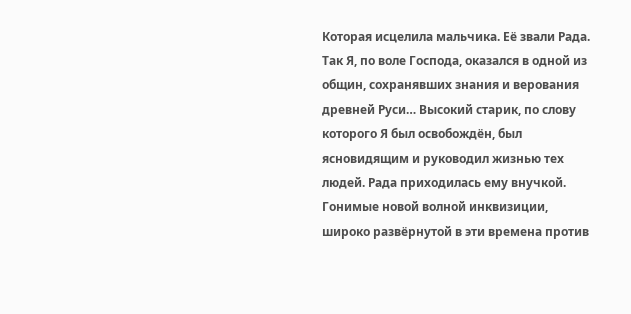Которая исцелила мальчика. Её звали Рада. Так Я, по воле Господа, оказался в одной из общин, сохранявших знания и верования древней Руси… Высокий старик, по слову которого Я был освобождён, был ясновидящим и руководил жизнью тех людей. Рада приходилась ему внучкой. Гонимые новой волной инквизиции, широко развёрнутой в эти времена против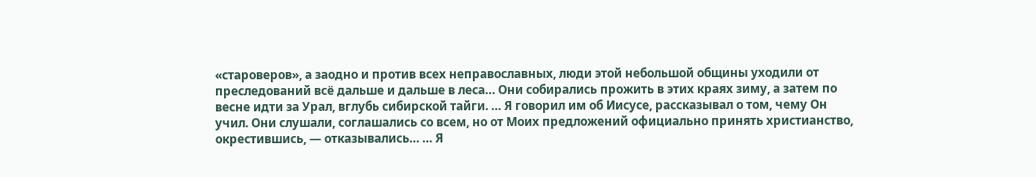«староверов», а заодно и против всех неправославных, люди этой небольшой общины уходили от преследований всё дальше и дальше в леса… Они собирались прожить в этих краях зиму, а затем по весне идти за Урал, вглубь сибирской тайги. … Я говорил им об Иисусе, рассказывал о том, чему Он учил. Они слушали, соглашались со всем, но от Моих предложений официально принять христианство, окрестившись, — отказывались… … Я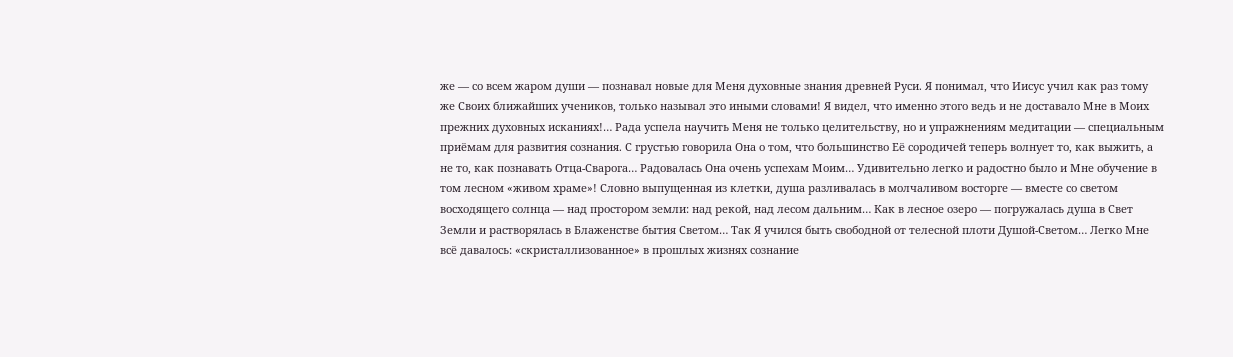же — со всем жаром души — познавал новые для Меня духовные знания древней Руси. Я понимал, что Иисус учил как раз тому же Своих ближайших учеников, только называл это иными словами! Я видел, что именно этого ведь и не доставало Мне в Моих прежних духовных исканиях!… Рада успела научить Меня не только целительству, но и упражнениям медитации — специальным приёмам для развития сознания. С грустью говорила Она о том, что большинство Её сородичей теперь волнует то, как выжить, а не то, как познавать Отца-Сварога… Радовалась Она очень успехам Моим… Удивительно легко и радостно было и Мне обучение в том лесном «живом храме»! Словно выпущенная из клетки, душа разливалась в молчаливом восторге — вместе со светом восходящего солнца — над простором земли: над рекой, над лесом дальним… Как в лесное озеро — погружалась душа в Свет Земли и растворялась в Блаженстве бытия Светом… Так Я учился быть свободной от телесной плоти Душой-Светом… Легко Мне всё давалось: «скристаллизованное» в прошлых жизнях сознание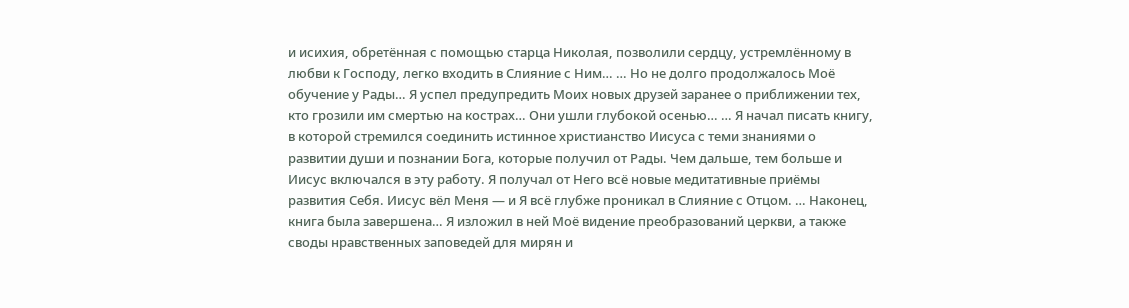и исихия, обретённая с помощью старца Николая, позволили сердцу, устремлённому в любви к Господу, легко входить в Слияние с Ним… … Но не долго продолжалось Моё обучение у Рады… Я успел предупредить Моих новых друзей заранее о приближении тех, кто грозили им смертью на кострах… Они ушли глубокой осенью… … Я начал писать книгу, в которой стремился соединить истинное христианство Иисуса с теми знаниями о развитии души и познании Бога, которые получил от Рады. Чем дальше, тем больше и Иисус включался в эту работу. Я получал от Него всё новые медитативные приёмы развития Себя. Иисус вёл Меня — и Я всё глубже проникал в Слияние с Отцом. … Наконец, книга была завершена… Я изложил в ней Моё видение преобразований церкви, а также своды нравственных заповедей для мирян и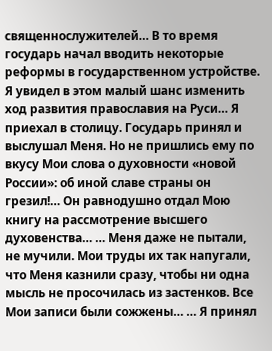священнослужителей… В то время государь начал вводить некоторые реформы в государственном устройстве. Я увидел в этом малый шанс изменить ход развития православия на Руси… Я приехал в столицу. Государь принял и выслушал Меня. Но не пришлись ему по вкусу Мои слова о духовности «новой России»: об иной славе страны он грезил!… Он равнодушно отдал Мою книгу на рассмотрение высшего духовенства… … Меня даже не пытали, не мучили. Мои труды их так напугали, что Меня казнили сразу, чтобы ни одна мысль не просочилась из застенков. Все Мои записи были сожжены… … Я принял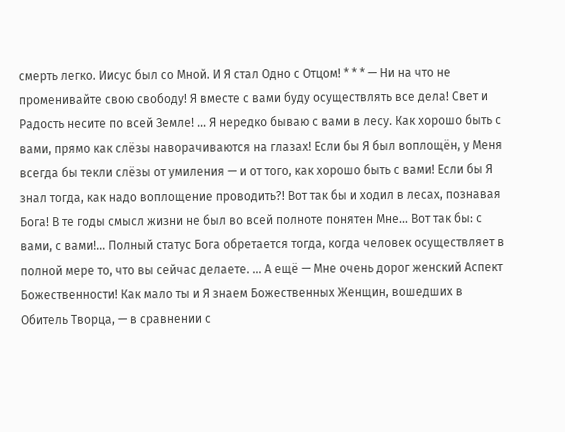смерть легко. Иисус был со Мной. И Я стал Одно с Отцом! * * * — Ни на что не променивайте свою свободу! Я вместе с вами буду осуществлять все дела! Свет и Радость несите по всей Земле! … Я нередко бываю с вами в лесу. Как хорошо быть с вами, прямо как слёзы наворачиваются на глазах! Если бы Я был воплощён, у Меня всегда бы текли слёзы от умиления — и от того, как хорошо быть с вами! Если бы Я знал тогда, как надо воплощение проводить?! Вот так бы и ходил в лесах, познавая Бога! В те годы смысл жизни не был во всей полноте понятен Мне… Вот так бы: с вами, с вами!… Полный статус Бога обретается тогда, когда человек осуществляет в полной мере то, что вы сейчас делаете. … А ещё — Мне очень дорог женский Аспект Божественности! Как мало ты и Я знаем Божественных Женщин, вошедших в Обитель Творца, — в сравнении с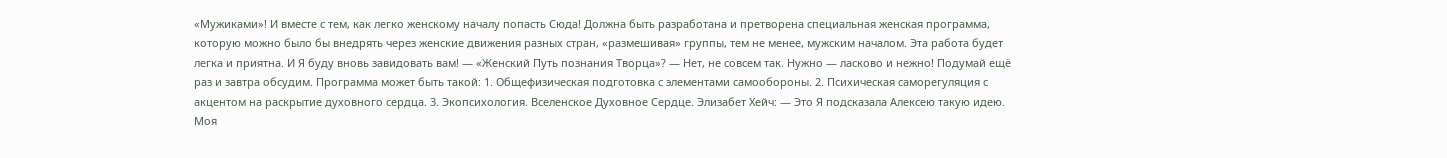«Мужиками»! И вместе с тем, как легко женскому началу попасть Сюда! Должна быть разработана и претворена специальная женская программа, которую можно было бы внедрять через женские движения разных стран, «размешивая» группы, тем не менее, мужским началом. Эта работа будет легка и приятна. И Я буду вновь завидовать вам! — «Женский Путь познания Творца»? — Нет, не совсем так. Нужно — ласково и нежно! Подумай ещё раз и завтра обсудим. Программа может быть такой: 1. Общефизическая подготовка с элементами самообороны. 2. Психическая саморегуляция с акцентом на раскрытие духовного сердца. 3. Экопсихология. Вселенское Духовное Сердце. Элизабет Хейч: — Это Я подсказала Алексею такую идею. Моя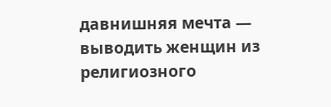давнишняя мечта — выводить женщин из религиозного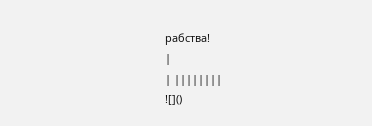рабства!
|
| ||||||||
![]()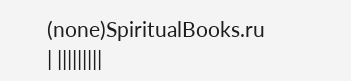(none)SpiritualBooks.ru | |||||||||